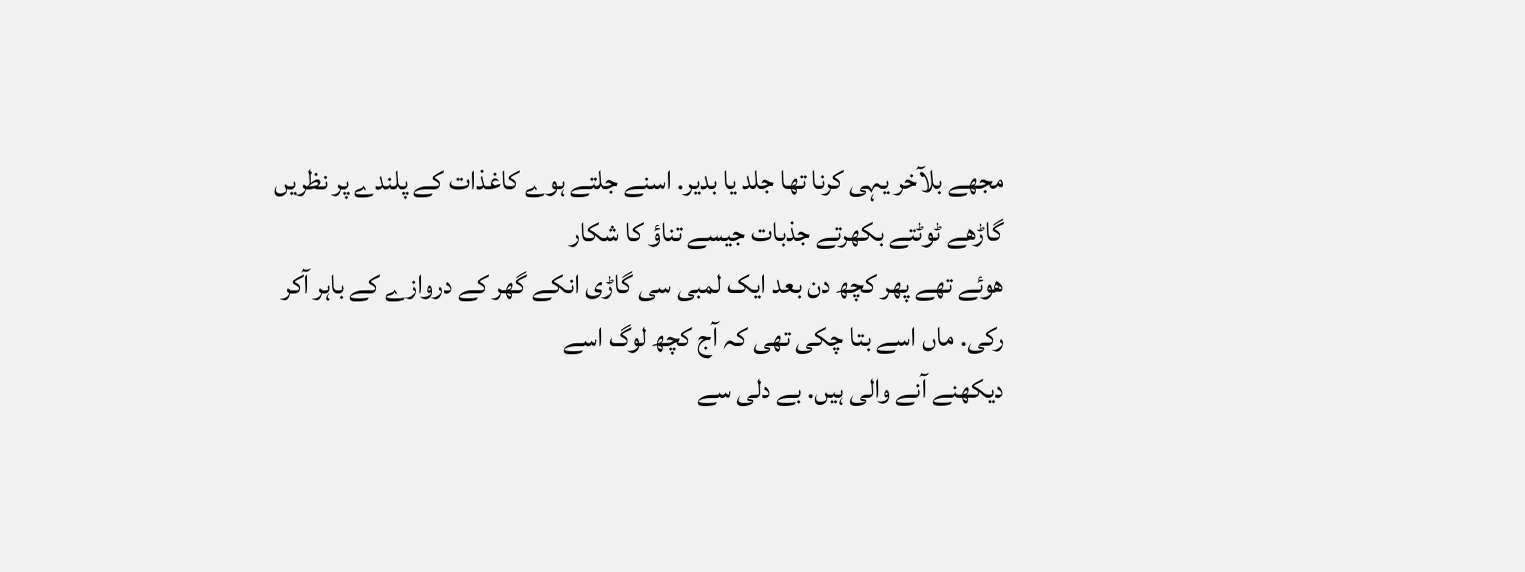مجھے بلآخر یہی کرنا تھا جلد یا بدیر. اسنے جلتے ہوے کاغذات کے پلندے پر نظریں گاڑھے ٹوٹتے بکھرتے جذبات جیسے تناؤ کا شکار
هوئے تھے پھر کچھ دن بعد ایک لمبی سی گاڑی انکے گھر کے دروازے کے باہر آکر رکی. ماں اسے بتا چکی تھی کہ آج کچھ لوگ اسے
دیکھنے آنے والی ہیں. بے دلی سے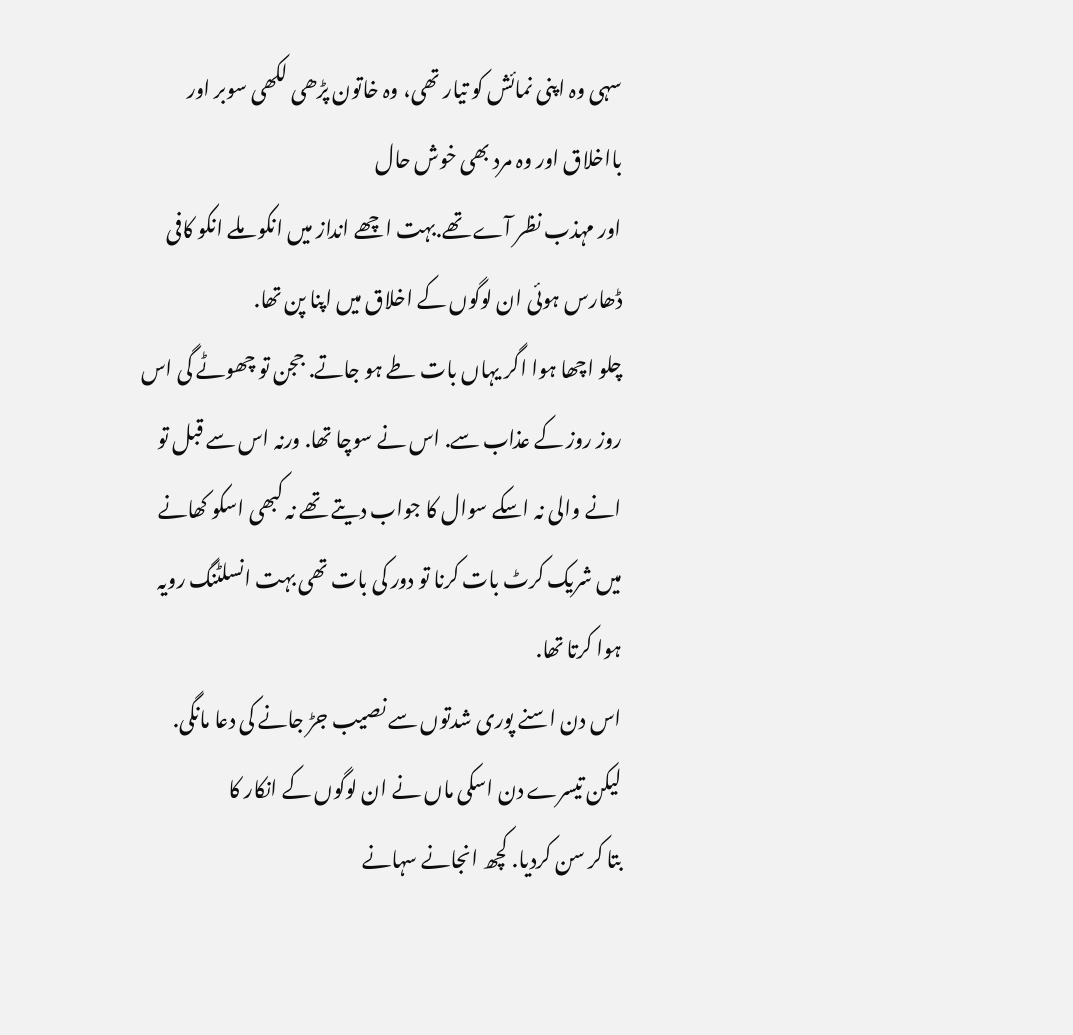سہی وہ اپنی نمائش کو تیار تھی، وہ خاتون پڑھی لکھی سوبر اور بااخلاق اور وہ مرد بھی خوش حال
اور مہذب نظر آے تھے.بہت اچھے انداز میں انکو ملے انکو کافی ڈھارس ہوئی ان لوگوں کے اخلاق میں اپنا پن تھا.
چلو اچھا ہوا اگر یہاں بات طے ہو جاتے. ججن تو چھوٹے گی اس روز روز کے عذاب سے. اس نے سوچا تھا. ورنہ اس سے قبل تو
انے والی نہ اسکے سوال کا جواب دیتے تھے نہ کبھی اسکو کھانے میں شریک کرٹ بات کرنا تو دور کی بات تھی بہت انسلٹنگ رویہ
ہوا کرتا تھا.
اس دن اسنے پوری شدتوں سے نصیب جڑ جانے کی دعا مانگی. لیکن تیسرے دن اسکی ماں نے ان لوگوں کے انکار کا
بتا کر سن کردیا. کچھ انجانے سہانے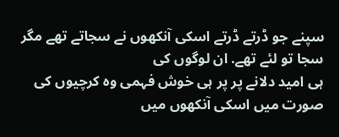سپنے جو ڈرتے ڈرتے اسکی آنکھوں نے سجاتے تھے مگر سجا تو لئے تھے. ان لوگوں کی
ہی امید دلانے پر پر ہی خوش فہمی وہ کرچیوں کی صورت میں اسکی آنکھوں میں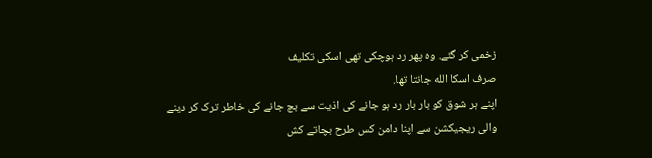زخمی کر گئے. وہ پھر رد ہوچکی تھی اسکی تکلیف
صرف اسکا الله جانتا تھا.
اپنے ہر شوق کو بار بار رد ہو جانے کی اذیت سے بچ جانے کی خاطر ترک کر دینے والی ریجیکشن سے اپنا دامن کس طرح بچاتے کش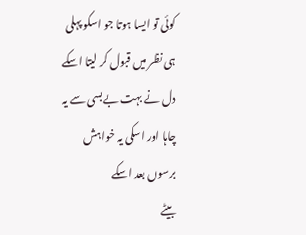کوئی تو ایسا ہوتا جو اسکو پہلی ہی نظر میں قبول کر لیتا اسکے دل نے بہت بےبسی سے یہ چاہا اور اسکی یہ خواہش برسوں بعد اسکے
بیٹے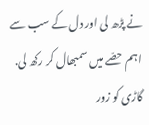نے پڑھ لی اور دل کے سب سے اہم حصّے میں سمبھال کر رکھ لی.
گاڑی کو زور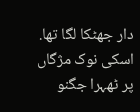دار جھٹکا لگا تھا. اسکی نوک مژگاں پر ٹھہرا جگنو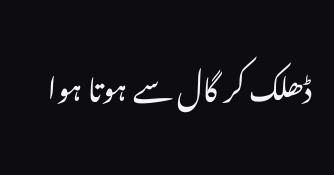ڈھلک کر گال سے ہوتا ہوا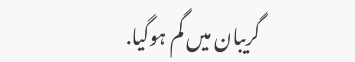گریبان میں گم ہوگیا.